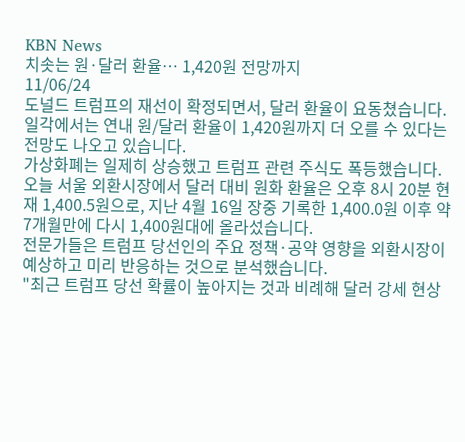KBN News
치솟는 원·달러 환율… 1,420원 전망까지
11/06/24
도널드 트럼프의 재선이 확정되면서, 달러 환율이 요동쳤습니다.
일각에서는 연내 원/달러 환율이 1,420원까지 더 오를 수 있다는 전망도 나오고 있습니다.
가상화폐는 일제히 상승했고 트럼프 관련 주식도 폭등했습니다.
오늘 서울 외환시장에서 달러 대비 원화 환율은 오후 8시 20분 현재 1,400.5원으로, 지난 4월 16일 장중 기록한 1,400.0원 이후 약 7개월만에 다시 1,400원대에 올라섰습니다.
전문가들은 트럼프 당선인의 주요 정책·공약 영향을 외환시장이 예상하고 미리 반응하는 것으로 분석했습니다.
"최근 트럼프 당선 확률이 높아지는 것과 비례해 달러 강세 현상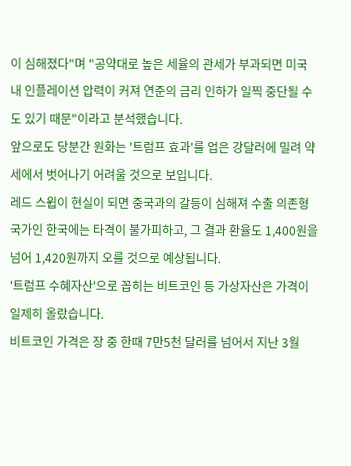이 심해졌다"며 "공약대로 높은 세율의 관세가 부과되면 미국 내 인플레이션 압력이 커져 연준의 금리 인하가 일찍 중단될 수도 있기 때문"이라고 분석했습니다.
앞으로도 당분간 원화는 '트럼프 효과'를 업은 강달러에 밀려 약세에서 벗어나기 어려울 것으로 보입니다.
레드 스윕이 현실이 되면 중국과의 갈등이 심해져 수출 의존형 국가인 한국에는 타격이 불가피하고, 그 결과 환율도 1,400원을 넘어 1,420원까지 오를 것으로 예상됩니다.
'트럼프 수혜자산'으로 꼽히는 비트코인 등 가상자산은 가격이 일제히 올랐습니다.
비트코인 가격은 장 중 한때 7만5천 달러를 넘어서 지난 3월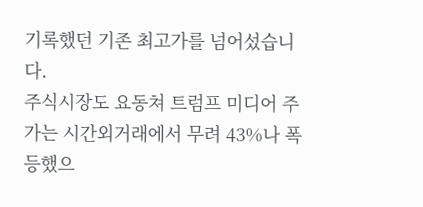기록했던 기존 최고가를 넘어섰습니다.
주식시장도 요동쳐 트럼프 미디어 주가는 시간외거래에서 무려 43%나 폭등했으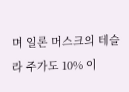며 일론 머스크의 테슬라 주가도 10% 이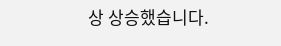상 상승했습니다.